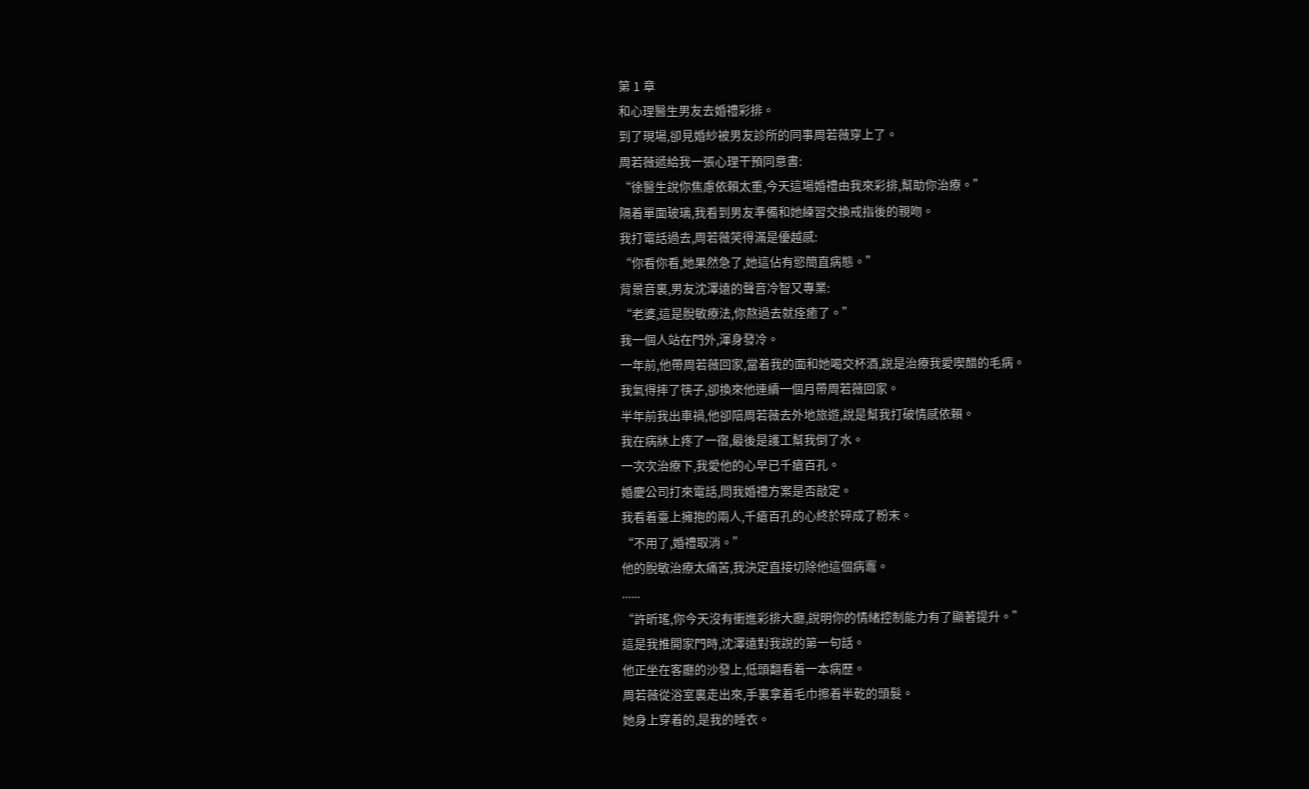第 1 章
和心理醫生男友去婚禮彩排。
到了現場,卻見婚紗被男友診所的同事周若薇穿上了。
周若薇遞給我一張心理干預同意書:
“徐醫生說你焦慮依賴太重,今天這場婚禮由我來彩排,幫助你治療。”
隔着單面玻璃,我看到男友準備和她練習交換戒指後的親吻。
我打電話過去,周若薇笑得滿是優越感:
“你看你看,她果然急了,她這佔有慾簡直病態。”
背景音裏,男友沈澤遠的聲音冷智又專業:
“老婆,這是脫敏療法,你熬過去就痊癒了。”
我一個人站在門外,渾身發冷。
一年前,他帶周若薇回家,當着我的面和她喝交杯酒,說是治療我愛喫醋的毛病。
我氣得摔了筷子,卻換來他連續一個月帶周若薇回家。
半年前我出車禍,他卻陪周若薇去外地旅遊,說是幫我打破情感依賴。
我在病牀上疼了一宿,最後是護工幫我倒了水。
一次次治療下,我愛他的心早已千瘡百孔。
婚慶公司打來電話,問我婚禮方案是否敲定。
我看着臺上擁抱的兩人,千瘡百孔的心終於碎成了粉末。
“不用了,婚禮取消。”
他的脫敏治療太痛苦,我決定直接切除他這個病竈。
......
“許昕瑤,你今天沒有衝進彩排大廳,說明你的情緒控制能力有了顯著提升。”
這是我推開家門時,沈澤遠對我說的第一句話。
他正坐在客廳的沙發上,低頭翻看着一本病歷。
周若薇從浴室裏走出來,手裏拿着毛巾擦着半乾的頭髮。
她身上穿着的,是我的睡衣。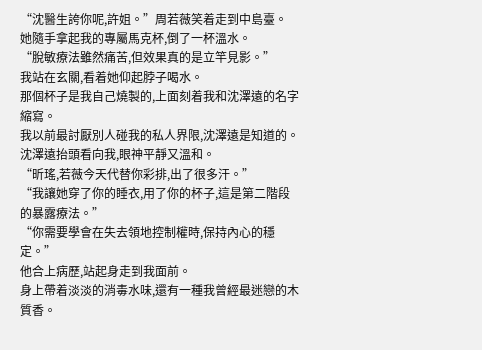“沈醫生誇你呢,許姐。”周若薇笑着走到中島臺。
她隨手拿起我的專屬馬克杯,倒了一杯溫水。
“脫敏療法雖然痛苦,但效果真的是立竿見影。”
我站在玄關,看着她仰起脖子喝水。
那個杯子是我自己燒製的,上面刻着我和沈澤遠的名字縮寫。
我以前最討厭別人碰我的私人界限,沈澤遠是知道的。
沈澤遠抬頭看向我,眼神平靜又溫和。
“昕瑤,若薇今天代替你彩排,出了很多汗。”
“我讓她穿了你的睡衣,用了你的杯子,這是第二階段的暴露療法。”
“你需要學會在失去領地控制權時,保持內心的穩定。”
他合上病歷,站起身走到我面前。
身上帶着淡淡的消毒水味,還有一種我曾經最迷戀的木質香。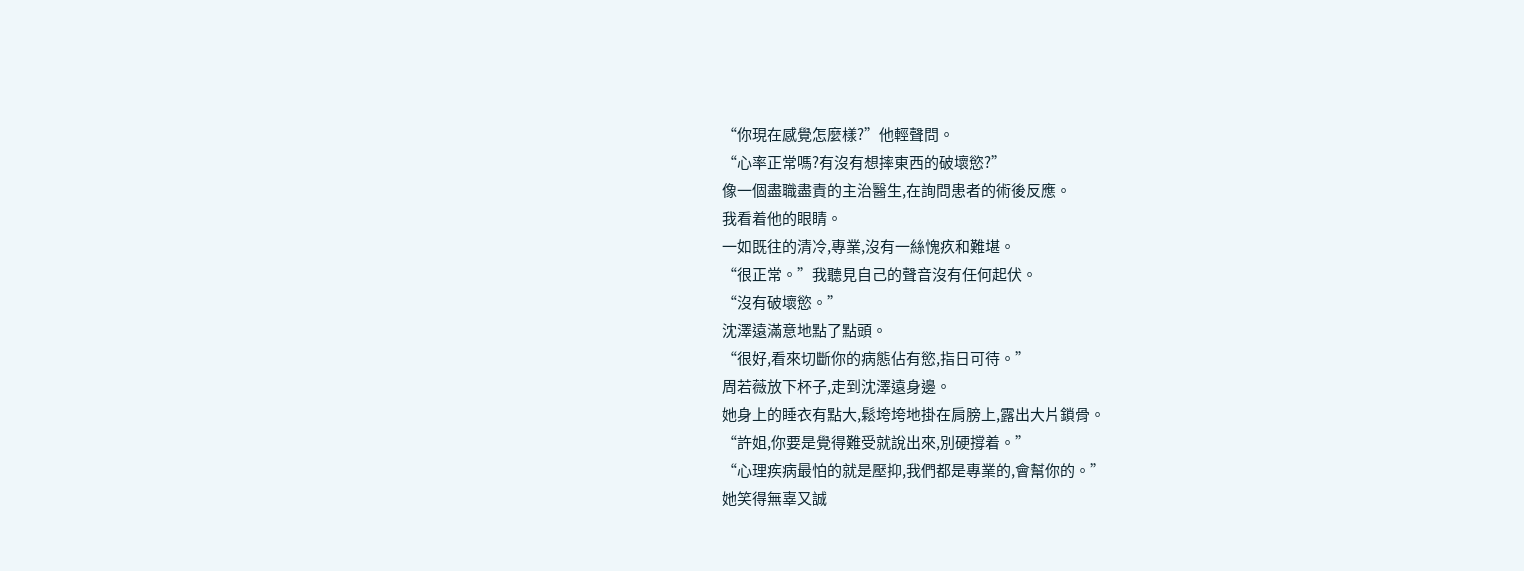“你現在感覺怎麼樣?”他輕聲問。
“心率正常嗎?有沒有想摔東西的破壞慾?”
像一個盡職盡責的主治醫生,在詢問患者的術後反應。
我看着他的眼睛。
一如既往的清冷,專業,沒有一絲愧疚和難堪。
“很正常。”我聽見自己的聲音沒有任何起伏。
“沒有破壞慾。”
沈澤遠滿意地點了點頭。
“很好,看來切斷你的病態佔有慾,指日可待。”
周若薇放下杯子,走到沈澤遠身邊。
她身上的睡衣有點大,鬆垮垮地掛在肩膀上,露出大片鎖骨。
“許姐,你要是覺得難受就說出來,別硬撐着。”
“心理疾病最怕的就是壓抑,我們都是專業的,會幫你的。”
她笑得無辜又誠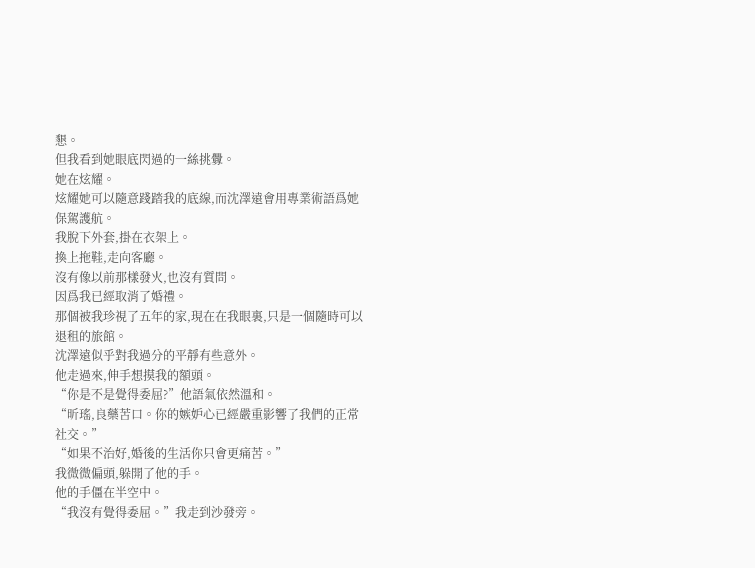懇。
但我看到她眼底閃過的一絲挑釁。
她在炫耀。
炫耀她可以隨意踐踏我的底線,而沈澤遠會用專業術語爲她保駕護航。
我脫下外套,掛在衣架上。
換上拖鞋,走向客廳。
沒有像以前那樣發火,也沒有質問。
因爲我已經取消了婚禮。
那個被我珍視了五年的家,現在在我眼裏,只是一個隨時可以退租的旅館。
沈澤遠似乎對我過分的平靜有些意外。
他走過來,伸手想摸我的額頭。
“你是不是覺得委屈?”他語氣依然溫和。
“昕瑤,良藥苦口。你的嫉妒心已經嚴重影響了我們的正常社交。”
“如果不治好,婚後的生活你只會更痛苦。”
我微微偏頭,躲開了他的手。
他的手僵在半空中。
“我沒有覺得委屈。”我走到沙發旁。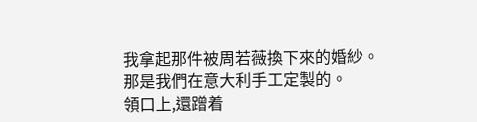我拿起那件被周若薇換下來的婚紗。
那是我們在意大利手工定製的。
領口上,還蹭着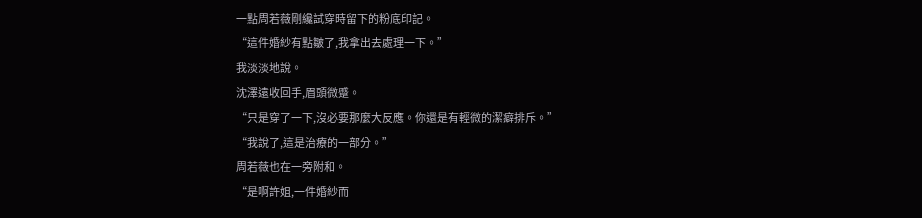一點周若薇剛纔試穿時留下的粉底印記。
“這件婚紗有點皺了,我拿出去處理一下。”
我淡淡地說。
沈澤遠收回手,眉頭微蹙。
“只是穿了一下,沒必要那麼大反應。你還是有輕微的潔癖排斥。”
“我說了,這是治療的一部分。”
周若薇也在一旁附和。
“是啊許姐,一件婚紗而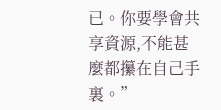已。你要學會共享資源,不能甚麼都攥在自己手裏。”